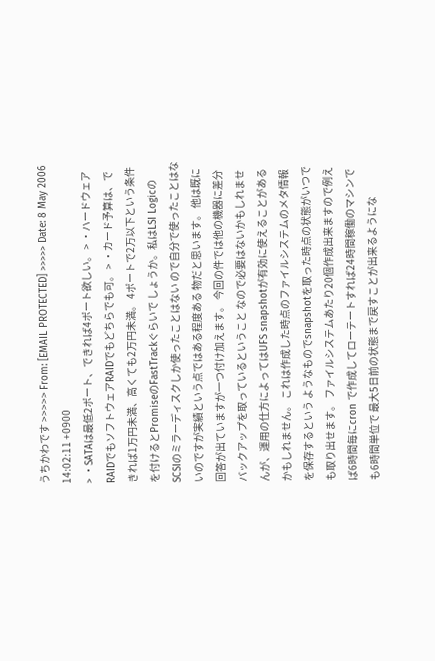うちかわです >>>>> From: [EMAIL PROTECTED] >>>>> Date: 8 May 2006 14:02:11 +0900
> ・SATAは最低2ポート、できれば4ポート欲しい。 > ・ハードウェアRAIDでもソフトウェアRAIDでもどちらでも可。 > ・カード予算は、できれば1万円未満、高くても2万円未満。 4ポートで2万以下という条件を付けるとPromiseのFastTrackぐらいで しょうか。私はLSI LogicのSCSIのミラーディスクしか使ったことはない ので自分で使ったことはないのですが実績という点ではある程度ある 物だと思います。 他は既に回答が出ていますが一つ付け加えます。 今回の件では他の機器に差分バックアップを取っているということ なので必要はないかもしれませんが、運用の仕方によってはUFS snapshotが有効に使えることがあるかもしれません。 これは作成した時点のファイルシステムのメタ情報を保存するという ようなものでsnapshotを取った時点の状態がいつでも取り出せます。 ファイルシステムあたり20個作成出来ますので例えば6時間毎にcron で作成してローテートすれば24時間稼働のマシンでも6時間単位で 最大5日前の状態まで戻すことが出来るようにな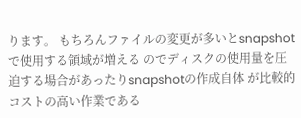ります。 もちろんファイルの変更が多いとsnapshotで使用する領域が増える のでディスクの使用量を圧迫する場合があったりsnapshotの作成自体 が比較的コストの高い作業である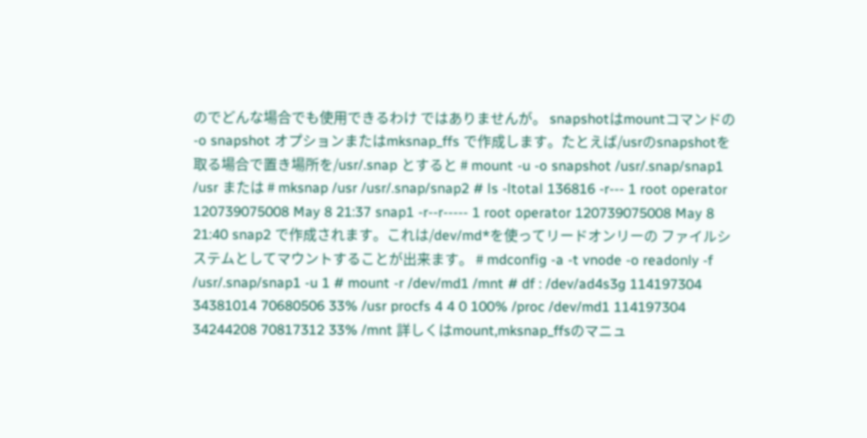のでどんな場合でも使用できるわけ ではありませんが。 snapshotはmountコマンドの -o snapshot オプションまたはmksnap_ffs で作成します。たとえば/usrのsnapshotを取る場合で置き場所を/usr/.snap とすると # mount -u -o snapshot /usr/.snap/snap1 /usr または # mksnap /usr /usr/.snap/snap2 # ls -ltotal 136816 -r--- 1 root operator 120739075008 May 8 21:37 snap1 -r--r----- 1 root operator 120739075008 May 8 21:40 snap2 で作成されます。これは/dev/md*を使ってリードオンリーの ファイルシステムとしてマウントすることが出来ます。 # mdconfig -a -t vnode -o readonly -f /usr/.snap/snap1 -u 1 # mount -r /dev/md1 /mnt # df : /dev/ad4s3g 114197304 34381014 70680506 33% /usr procfs 4 4 0 100% /proc /dev/md1 114197304 34244208 70817312 33% /mnt 詳しくはmount,mksnap_ffsのマニュ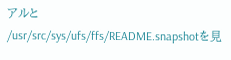アルと /usr/src/sys/ufs/ffs/README.snapshotを見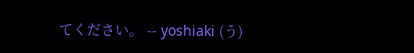てください。 -- yoshiaki (う)